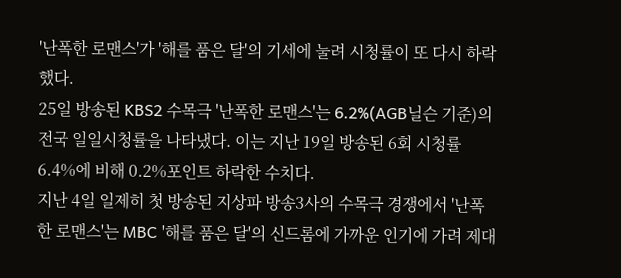'난폭한 로맨스'가 '해를 품은 달'의 기세에 눌려 시청률이 또 다시 하락했다.
25일 방송된 KBS2 수목극 '난폭한 로맨스'는 6.2%(AGB닐슨 기준)의 전국 일일시청률을 나타냈다. 이는 지난 19일 방송된 6회 시청률 6.4%에 비해 0.2%포인트 하락한 수치다.
지난 4일 일제히 첫 방송된 지상파 방송3사의 수목극 경쟁에서 '난폭한 로맨스'는 MBC '해를 품은 달'의 신드롬에 가까운 인기에 가려 제대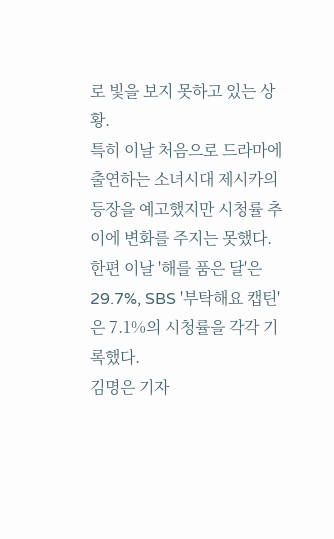로 빛을 보지 못하고 있는 상황.
특히 이날 처음으로 드라마에 출연하는 소녀시대 제시카의 등장을 예고했지만 시청률 추이에 변화를 주지는 못했다.
한편 이날 '해를 품은 달'은 29.7%, SBS '부탁해요 캡틴'은 7.1%의 시청률을 각각 기록했다.
김명은 기자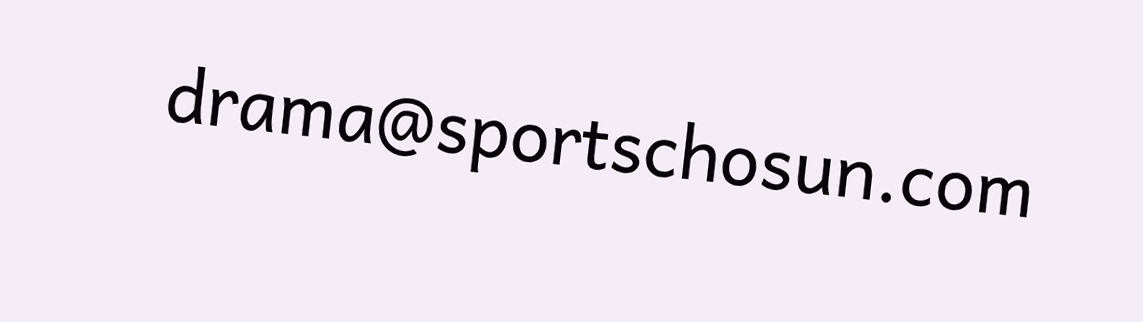drama@sportschosun.com